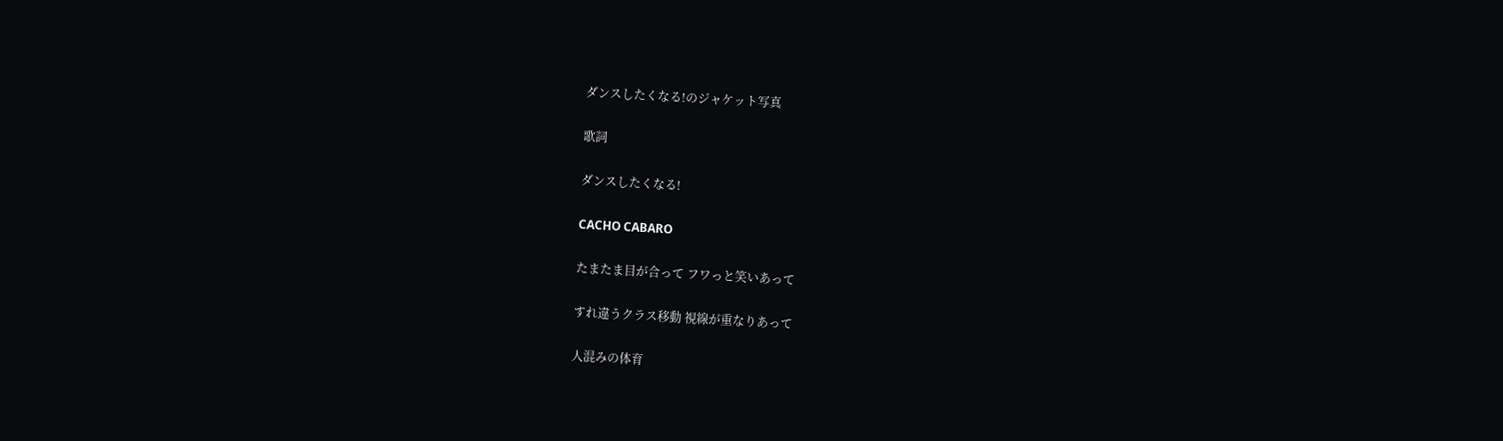ダンスしたくなる!のジャケット写真

歌詞

ダンスしたくなる!

CACHO CABARO

たまたま目が合って フワっと笑いあって

すれ違うクラス移動 視線が重なりあって

人混みの体育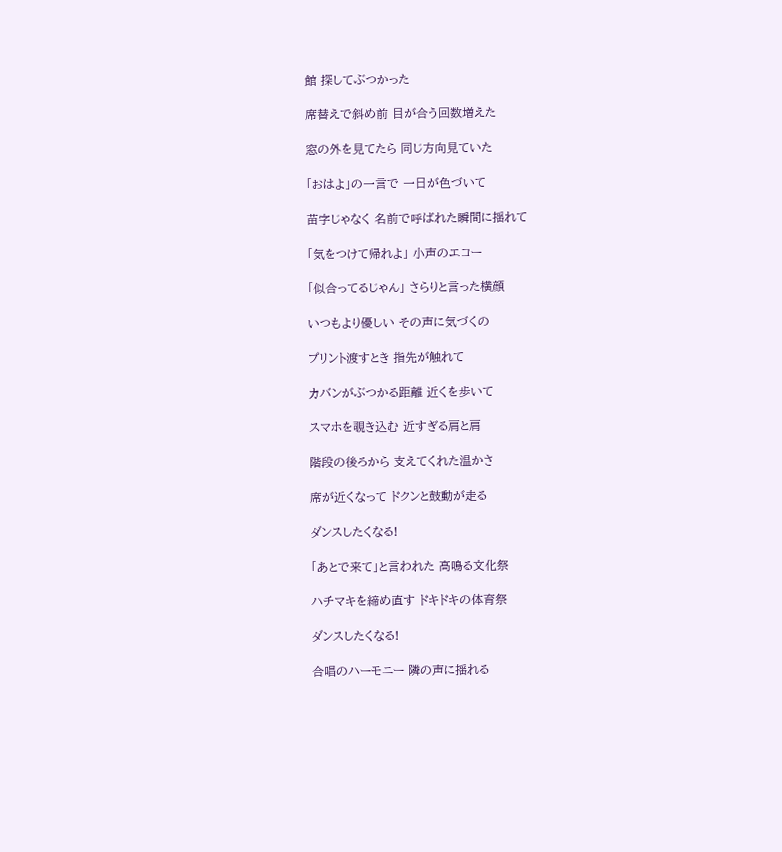館 探してぶつかった

席替えで斜め前 目が合う回数増えた

窓の外を見てたら 同じ方向見ていた

「おはよ」の一言で 一日が色づいて

苗字じゃなく 名前で呼ばれた瞬間に揺れて

「気をつけて帰れよ」 小声のエコー

「似合ってるじゃん」 さらりと言った横顔

いつもより優しい その声に気づくの

プリント渡すとき 指先が触れて

カバンがぶつかる距離 近くを歩いて

スマホを覗き込む 近すぎる肩と肩

階段の後ろから 支えてくれた温かさ

席が近くなって ドクンと鼓動が走る

ダンスしたくなる!

「あとで来て」と言われた 高鳴る文化祭

ハチマキを締め直す ドキドキの体育祭

ダンスしたくなる!

合唱のハーモニー 隣の声に揺れる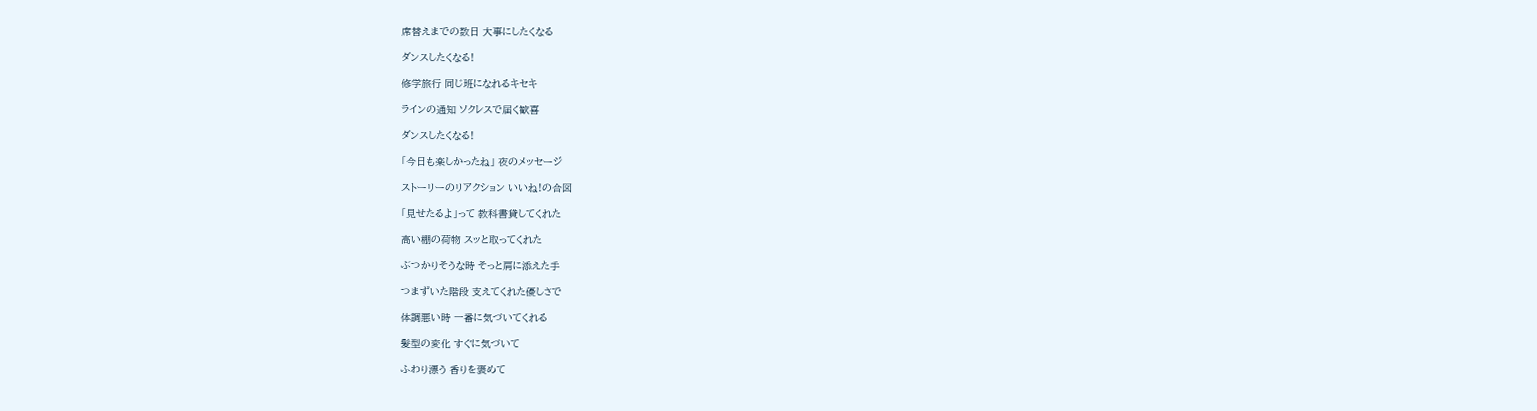席替えまでの数日 大事にしたくなる

ダンスしたくなる!

修学旅行 同じ班になれるキセキ

ラインの通知 ソクレスで届く歓喜

ダンスしたくなる!

「今日も楽しかったね」 夜のメッセージ

ストーリーのリアクション いいね!の合図

「見せたるよ」って 教科書貸してくれた

高い棚の荷物 スッと取ってくれた

ぶつかりそうな時 そっと肩に添えた手

つまずいた階段 支えてくれた優しさで

体調悪い時 一番に気づいてくれる

髪型の変化 すぐに気づいて

ふわり漂う 香りを褒めて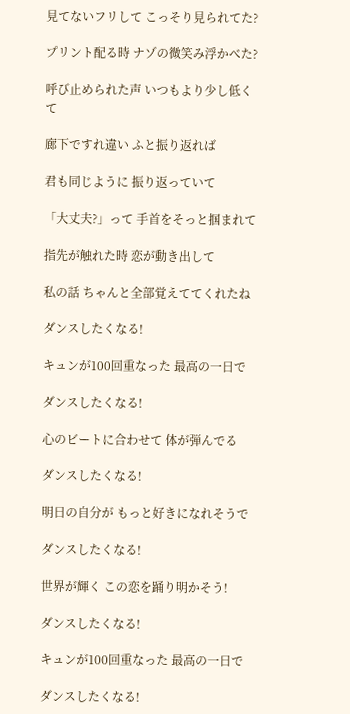見てないフリして こっそり見られてた?

プリント配る時 ナゾの微笑み浮かべた?

呼び止められた声 いつもより少し低くて

廊下ですれ違い ふと振り返れば

君も同じように 振り返っていて

「大丈夫?」って 手首をそっと掴まれて

指先が触れた時 恋が動き出して

私の話 ちゃんと全部覚えててくれたね

ダンスしたくなる!

キュンが100回重なった 最高の一日で

ダンスしたくなる!

心のビートに合わせて 体が弾んでる

ダンスしたくなる!

明日の自分が もっと好きになれそうで

ダンスしたくなる!

世界が輝く この恋を踊り明かそう!

ダンスしたくなる!

キュンが100回重なった 最高の一日で

ダンスしたくなる!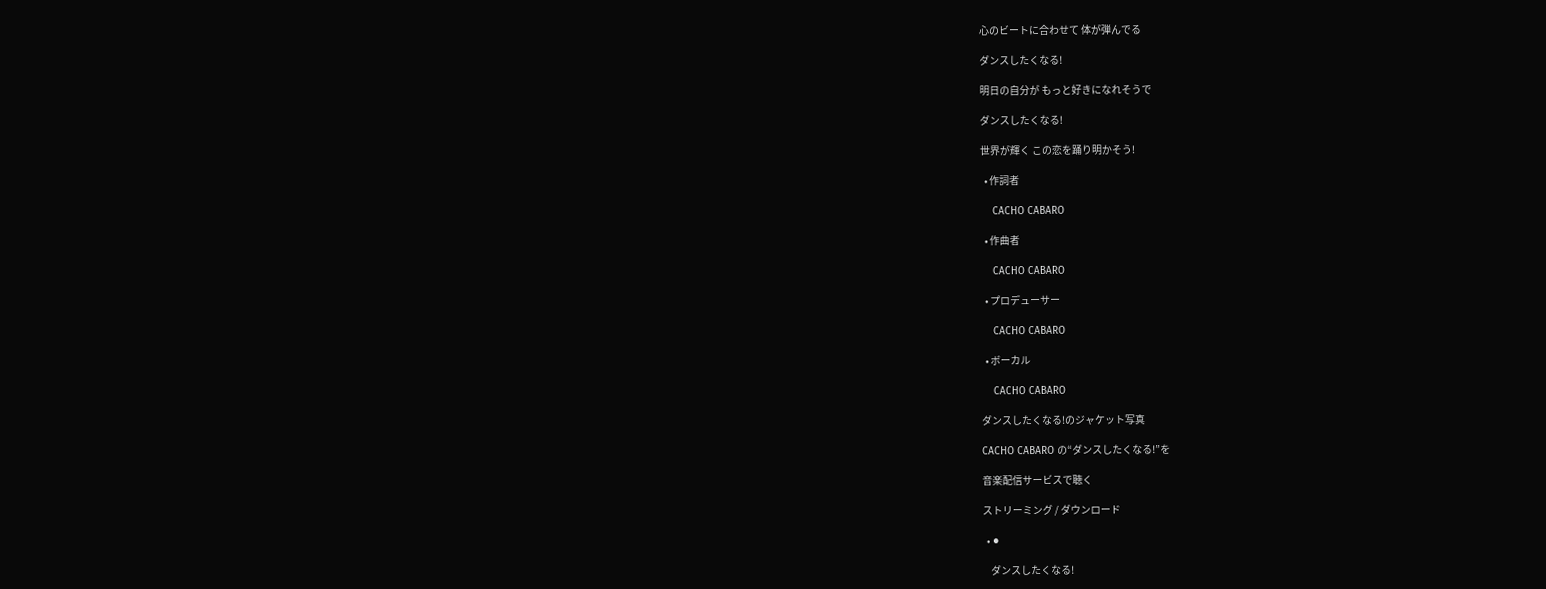心のビートに合わせて 体が弾んでる

ダンスしたくなる!

明日の自分が もっと好きになれそうで

ダンスしたくなる!

世界が輝く この恋を踊り明かそう!

  • 作詞者

    CACHO CABARO

  • 作曲者

    CACHO CABARO

  • プロデューサー

    CACHO CABARO

  • ボーカル

    CACHO CABARO

ダンスしたくなる!のジャケット写真

CACHO CABARO の“ダンスしたくなる!”を

音楽配信サービスで聴く

ストリーミング / ダウンロード

  • ⚫

    ダンスしたくなる!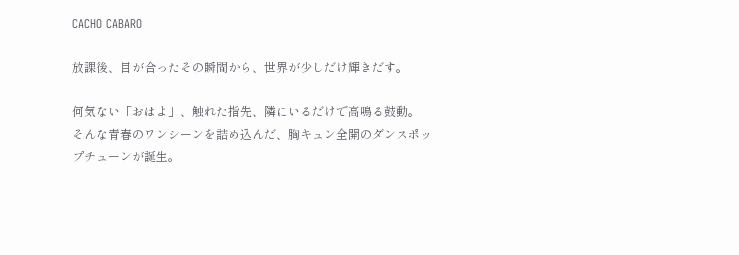CACHO CABARO

放課後、目が合ったその瞬間から、世界が少しだけ輝きだす。

何気ない「おはよ」、触れた指先、隣にいるだけで高鳴る鼓動。
そんな青春のワンシーンを詰め込んだ、胸キュン全開のダンスポップチューンが誕生。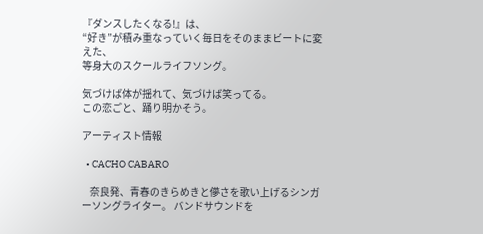『ダンスしたくなる!』は、
“好き”が積み重なっていく毎日をそのままビートに変えた、
等身大のスクールライフソング。

気づけば体が揺れて、気づけば笑ってる。
この恋ごと、踊り明かそう。

アーティスト情報

  • CACHO CABARO

    奈良発、青春のきらめきと儚さを歌い上げるシンガーソングライター。 バンドサウンドを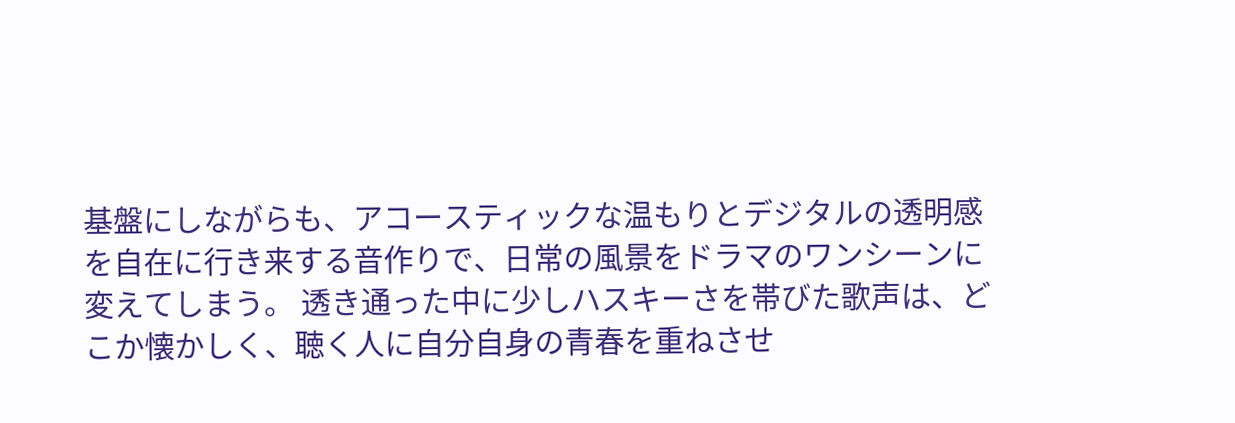基盤にしながらも、アコースティックな温もりとデジタルの透明感を自在に行き来する音作りで、日常の風景をドラマのワンシーンに変えてしまう。 透き通った中に少しハスキーさを帯びた歌声は、どこか懐かしく、聴く人に自分自身の青春を重ねさせ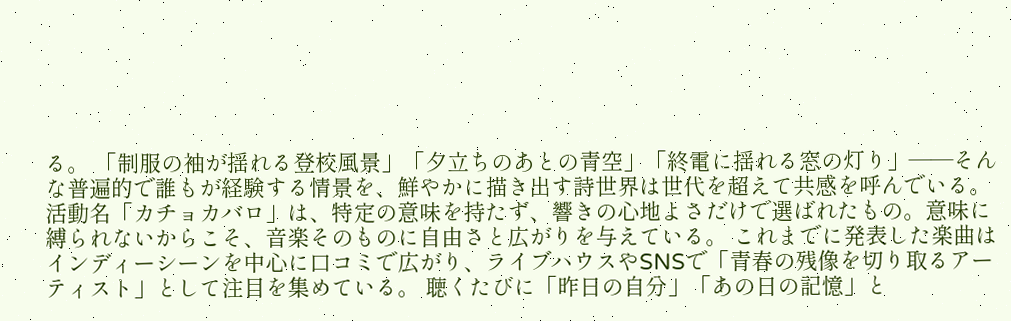る。 「制服の袖が揺れる登校風景」「夕立ちのあとの青空」「終電に揺れる窓の灯り」――そんな普遍的で誰もが経験する情景を、鮮やかに描き出す詩世界は世代を超えて共感を呼んでいる。 活動名「カチョカバロ」は、特定の意味を持たず、響きの心地よさだけで選ばれたもの。意味に縛られないからこそ、音楽そのものに自由さと広がりを与えている。 これまでに発表した楽曲はインディーシーンを中心に口コミで広がり、ライブハウスやSNSで「青春の残像を切り取るアーティスト」として注目を集めている。 聴くたびに「昨日の自分」「あの日の記憶」と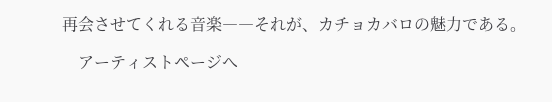再会させてくれる音楽――それが、カチョカバロの魅力である。

    アーティストページへ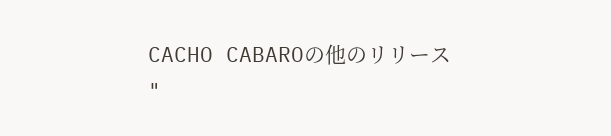CACHO CABAROの他のリリース
"